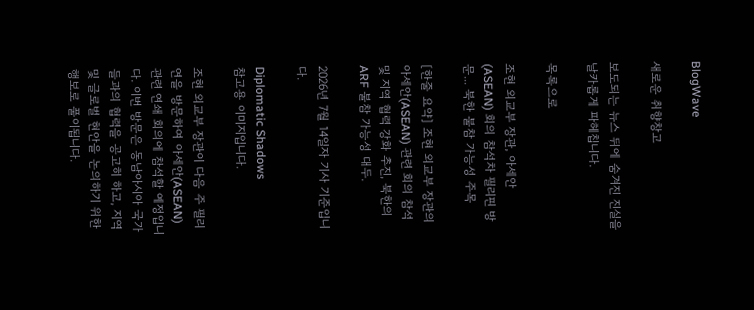BlogWave

새로운 취향창고

보도되는 뉴스 뒤에 숨겨진 진실을 날카롭게 파헤칩니다.

목록으로

조현 외교부 장관, 아세안(ASEAN) 회의 참석차 필리핀 방문... 북한 불참 가능성 주목

[한줄 요약] 조현 외교부 장관의 아세안(ASEAN) 관련 회의 참석 및 지역 협력 강화 추진, 북한의 ARF 불참 가능성 대두.

2026년 7월 14일자 기사 기준입니다.

Diplomatic Shadows
참고용 이미지입니다.

조현 외교부 장관이 다음 주 필리연을 방문하여 아세안(ASEAN) 관련 연쇄 회의에 참석할 예정입니다. 이번 방문은 동남아시아 국가들과의 협력을 공고히 하고, 지역 및 글로벌 현안을 논의하기 위한 행보로 풀이됩니다.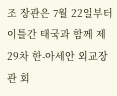조 장관은 7월 22일부터 이틀간 태국과 함께 제29차 한-아세안 외교장관 회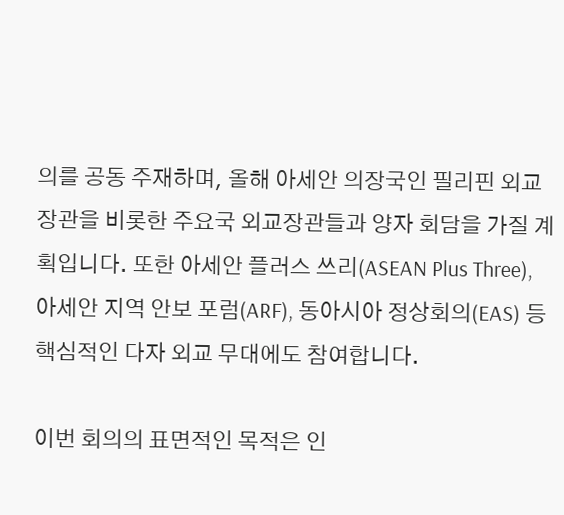의를 공동 주재하며, 올해 아세안 의장국인 필리핀 외교장관을 비롯한 주요국 외교장관들과 양자 회담을 가질 계획입니다. 또한 아세안 플러스 쓰리(ASEAN Plus Three), 아세안 지역 안보 포럼(ARF), 동아시아 정상회의(EAS) 등 핵심적인 다자 외교 무대에도 참여합니다.

이번 회의의 표면적인 목적은 인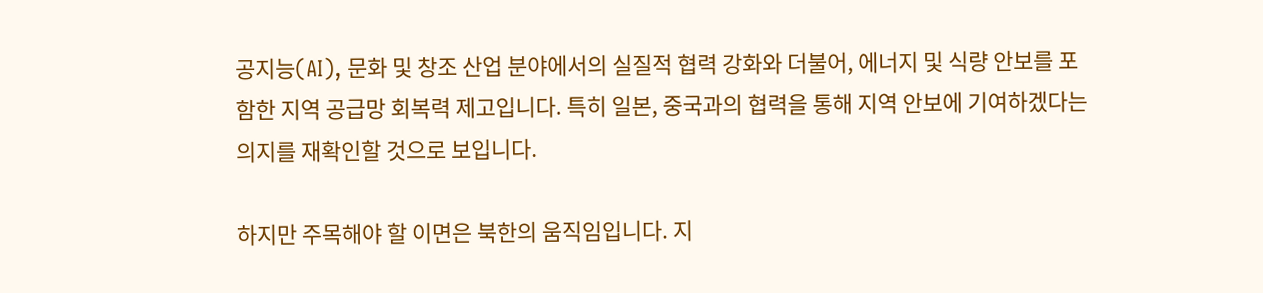공지능(AI), 문화 및 창조 산업 분야에서의 실질적 협력 강화와 더불어, 에너지 및 식량 안보를 포함한 지역 공급망 회복력 제고입니다. 특히 일본, 중국과의 협력을 통해 지역 안보에 기여하겠다는 의지를 재확인할 것으로 보입니다.

하지만 주목해야 할 이면은 북한의 움직임입니다. 지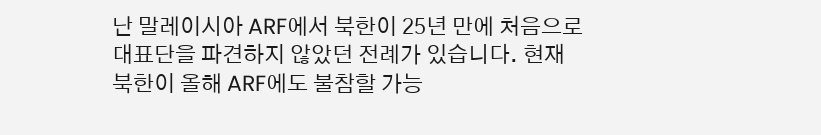난 말레이시아 ARF에서 북한이 25년 만에 처음으로 대표단을 파견하지 않았던 전례가 있습니다. 현재 북한이 올해 ARF에도 불참할 가능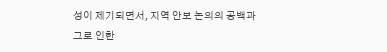성이 제기되면서, 지역 안보 논의의 공백과 그로 인한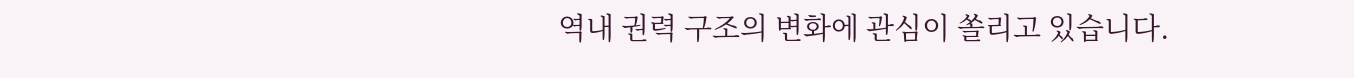역내 권력 구조의 변화에 관심이 쏠리고 있습니다.